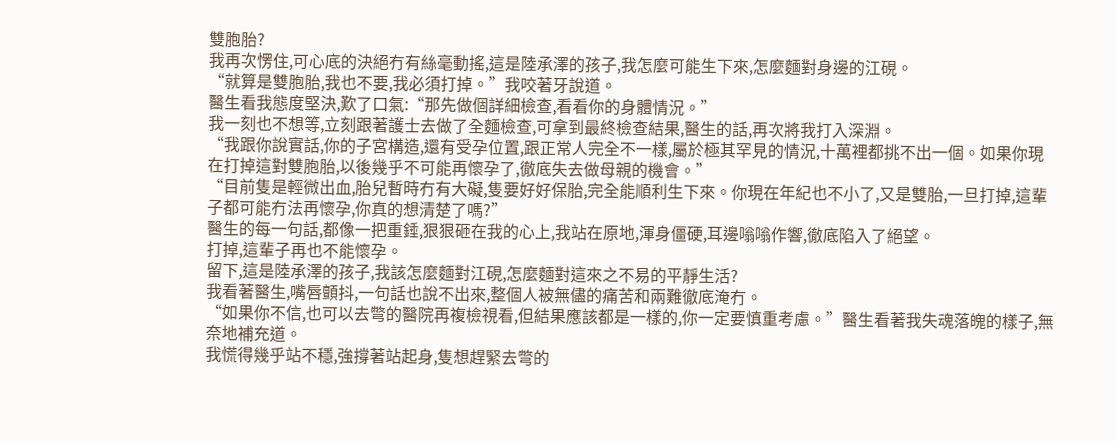雙胞胎?
我再次愣住,可心底的決絕冇有絲毫動搖,這是陸承澤的孩子,我怎麼可能生下來,怎麼麵對身邊的江硯。
“就算是雙胞胎,我也不要,我必須打掉。”我咬著牙說道。
醫生看我態度堅決,歎了口氣:“那先做個詳細檢查,看看你的身體情況。”
我一刻也不想等,立刻跟著護士去做了全麵檢查,可拿到最終檢查結果,醫生的話,再次將我打入深淵。
“我跟你說實話,你的子宮構造,還有受孕位置,跟正常人完全不一樣,屬於極其罕見的情況,十萬裡都挑不出一個。如果你現在打掉這對雙胞胎,以後幾乎不可能再懷孕了,徹底失去做母親的機會。”
“目前隻是輕微出血,胎兒暫時冇有大礙,隻要好好保胎,完全能順利生下來。你現在年紀也不小了,又是雙胎,一旦打掉,這輩子都可能冇法再懷孕,你真的想清楚了嗎?”
醫生的每一句話,都像一把重錘,狠狠砸在我的心上,我站在原地,渾身僵硬,耳邊嗡嗡作響,徹底陷入了絕望。
打掉,這輩子再也不能懷孕。
留下,這是陸承澤的孩子,我該怎麼麵對江硯,怎麼麵對這來之不易的平靜生活?
我看著醫生,嘴唇顫抖,一句話也說不出來,整個人被無儘的痛苦和兩難徹底淹冇。
“如果你不信,也可以去彆的醫院再複檢視看,但結果應該都是一樣的,你一定要慎重考慮。”醫生看著我失魂落魄的樣子,無奈地補充道。
我慌得幾乎站不穩,強撐著站起身,隻想趕緊去彆的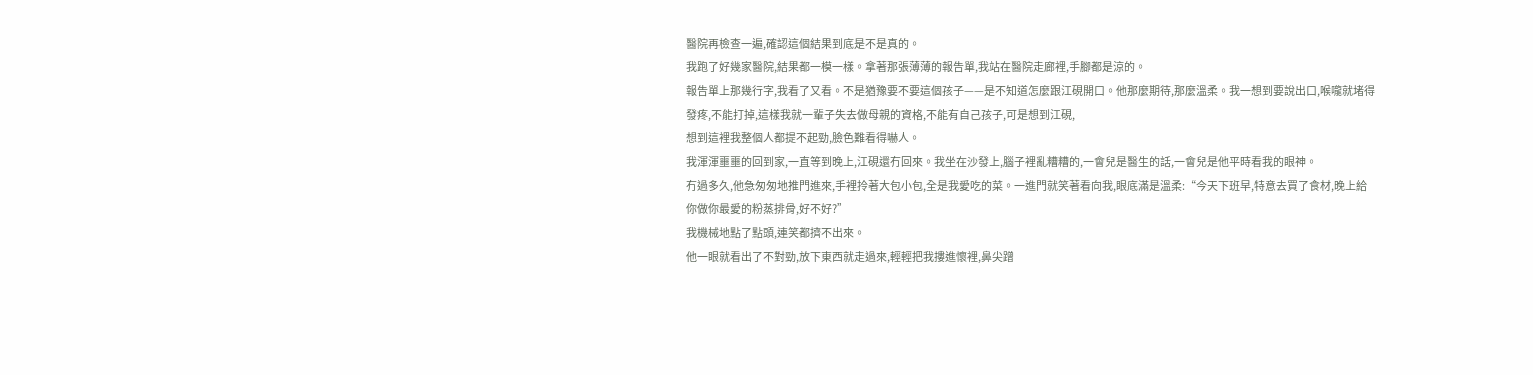醫院再檢查一遍,確認這個結果到底是不是真的。
我跑了好幾家醫院,結果都一模一樣。拿著那張薄薄的報告單,我站在醫院走廊裡,手腳都是涼的。
報告單上那幾行字,我看了又看。不是猶豫要不要這個孩子——是不知道怎麼跟江硯開口。他那麼期待,那麼溫柔。我一想到要說出口,喉嚨就堵得發疼,不能打掉,這樣我就一輩子失去做母親的資格,不能有自己孩子,可是想到江硯,
想到這裡我整個人都提不起勁,臉色難看得嚇人。
我渾渾噩噩的回到家,一直等到晚上,江硯還冇回來。我坐在沙發上,腦子裡亂糟糟的,一會兒是醫生的話,一會兒是他平時看我的眼神。
冇過多久,他急匆匆地推門進來,手裡拎著大包小包,全是我愛吃的菜。一進門就笑著看向我,眼底滿是溫柔:“今天下班早,特意去買了食材,晚上給你做你最愛的粉蒸排骨,好不好?”
我機械地點了點頭,連笑都擠不出來。
他一眼就看出了不對勁,放下東西就走過來,輕輕把我摟進懷裡,鼻尖蹭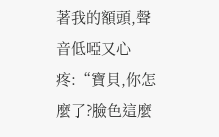著我的額頭,聲音低啞又心疼:“寶貝,你怎麼了?臉色這麼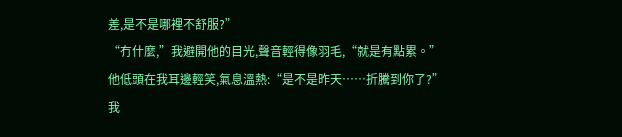差,是不是哪裡不舒服?”
“冇什麼,”我避開他的目光,聲音輕得像羽毛,“就是有點累。”
他低頭在我耳邊輕笑,氣息溫熱:“是不是昨天……折騰到你了?”
我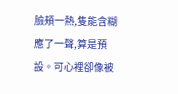臉頰一熱,隻能含糊應了一聲,算是預設。可心裡卻像被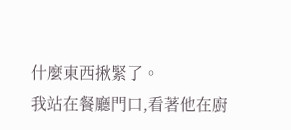什麼東西揪緊了。
我站在餐廳門口,看著他在廚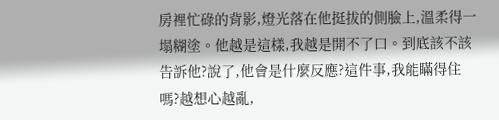房裡忙碌的背影,燈光落在他挺拔的側臉上,溫柔得一塌糊塗。他越是這樣,我越是開不了口。到底該不該告訴他?說了,他會是什麼反應?這件事,我能瞞得住嗎?越想心越亂,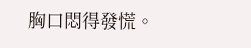胸口悶得發慌。